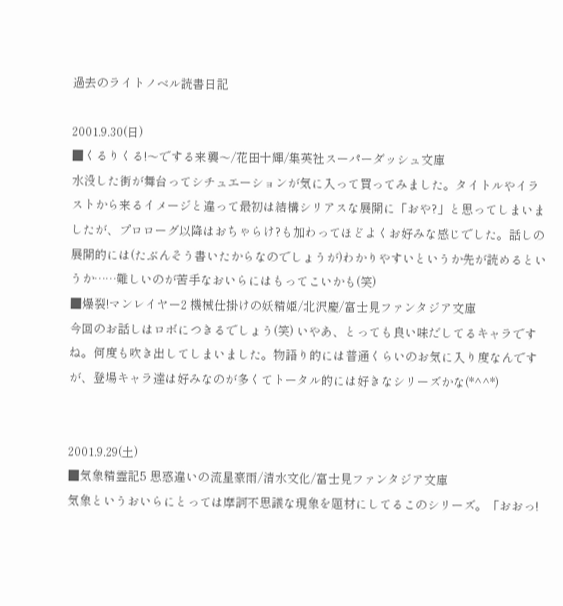過去のライトノベル読書日記

2001.9.30(日)
■くるりくる!〜でする来襲〜/花田十輝/集英社スーパーダッシュ文庫
水没した街が舞台ってシチュエーションが気に入って買ってみました。タイトルやイラストから来るイメージと違って最初は結構シリアスな展開に「おや?」と思ってしまいましたが、プロローグ以降はおちゃらけ?も加わってほどよくお好みな感じでした。話しの展開的には(たぶんそう書いたからなのでしょうが)わかりやすいというか先が読めるというか……難しいのが苦手なおいらにはもってこいかも(笑)
■爆裂!マンレイヤー2 機械仕掛けの妖精姫/北沢慶/富士見ファンタジア文庫
今回のお話しはロボにつきるでしょう(笑) いやあ、とっても良い味だしてるキャラですね。何度も吹き出してしまいました。物語り的には普通くらいのお気に入り度なんですが、登場キャラ達は好みなのが多くてトータル的には好きなシリーズかな(*^^*)


2001.9.29(土)
■気象精霊記5 思惑違いの流星豪雨/清水文化/富士見ファンタジア文庫
気象というおいらにとっては摩訶不思議な現象を題材にしてるこのシリーズ。「おおっ!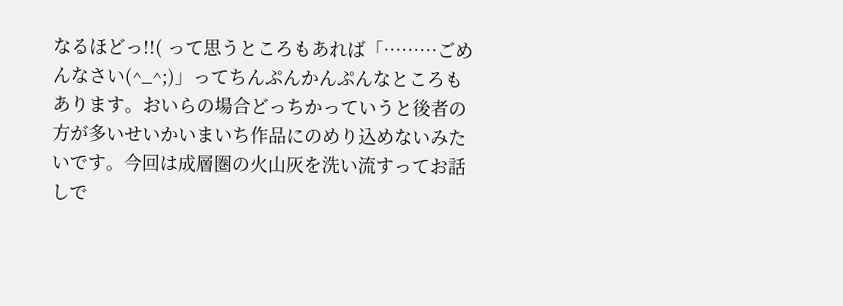なるほどっ!!( って思うところもあれば「………ごめんなさい(^_^;)」ってちんぷんかんぷんなところもあります。おいらの場合どっちかっていうと後者の方が多いせいかいまいち作品にのめり込めないみたいです。今回は成層圏の火山灰を洗い流すってお話しで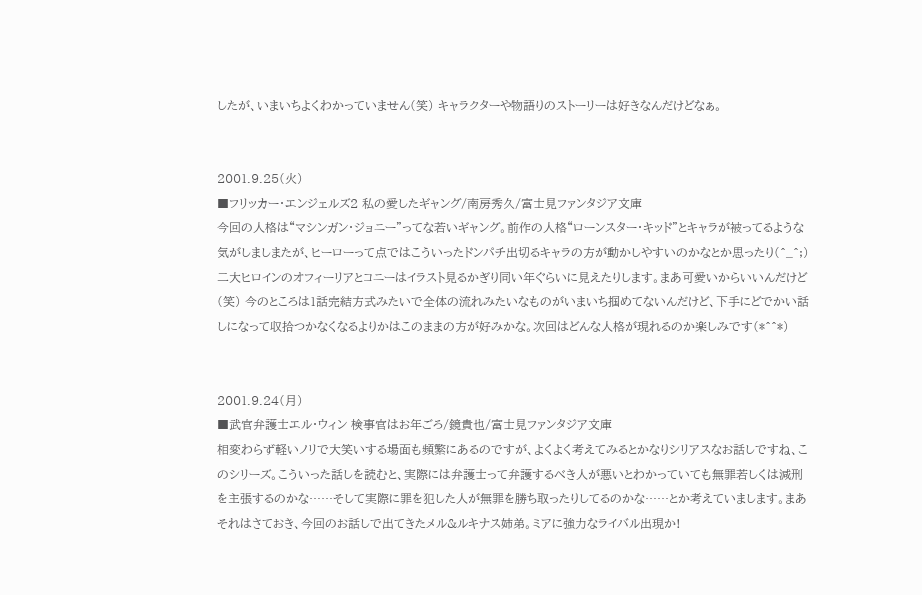したが、いまいちよくわかっていません(笑) キャラクターや物語りのストーリーは好きなんだけどなぁ。


2001.9.25(火)
■フリッカー・エンジェルズ2 私の愛したギャング/南房秀久/富士見ファンタジア文庫
今回の人格は“マシンガン・ジョニー”ってな若いギャング。前作の人格“ローンスター・キッド”とキャラが被ってるような気がしましまたが、ヒーローって点ではこういったドンパチ出切るキャラの方が動かしやすいのかなとか思ったり(^_^;) 二大ヒロインのオフィーリアとコニーはイラスト見るかぎり同い年ぐらいに見えたりします。まあ可愛いからいいんだけど(笑) 今のところは1話完結方式みたいで全体の流れみたいなものがいまいち掴めてないんだけど、下手にどでかい話しになって収拾つかなくなるよりかはこのままの方が好みかな。次回はどんな人格が現れるのか楽しみです(*^^*)


2001.9.24(月)
■武官弁護士エル・ウィン 検事官はお年ごろ/鏡貴也/富士見ファンタジア文庫
相変わらず軽いノリで大笑いする場面も頻繁にあるのですが、よくよく考えてみるとかなりシリアスなお話しですね、このシリーズ。こういった話しを読むと、実際には弁護士って弁護するべき人が悪いとわかっていても無罪若しくは減刑を主張するのかな……そして実際に罪を犯した人が無罪を勝ち取ったりしてるのかな……とか考えていまします。まあそれはさておき、今回のお話しで出てきたメル&ルキナス姉弟。ミアに強力なライバル出現か!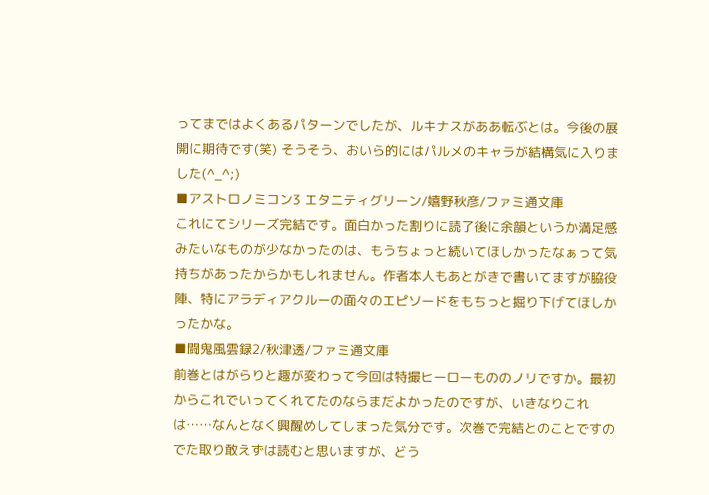ってまではよくあるパターンでしたが、ルキナスがああ転ぶとは。今後の展開に期待です(笑) そうそう、おいら的にはパルメのキャラが結構気に入りました(^_^;)
■アストロノミコン3 エタニティグリーン/嬉野秋彦/ファミ通文庫
これにてシリーズ完結です。面白かった割りに読了後に余韻というか満足感みたいなものが少なかったのは、もうちょっと続いてほしかったなぁって気持ちがあったからかもしれません。作者本人もあとがきで書いてますが脇役陣、特にアラディアクルーの面々のエピソードをもちっと掘り下げてほしかったかな。
■闘鬼風雲録2/秋津透/ファミ通文庫
前巻とはがらりと趣が変わって今回は特撮ヒーローもののノリですか。最初からこれでいってくれてたのならまだよかったのですが、いきなりこれは……なんとなく興醒めしてしまった気分です。次巻で完結とのことですのでた取り敢えずは読むと思いますが、どう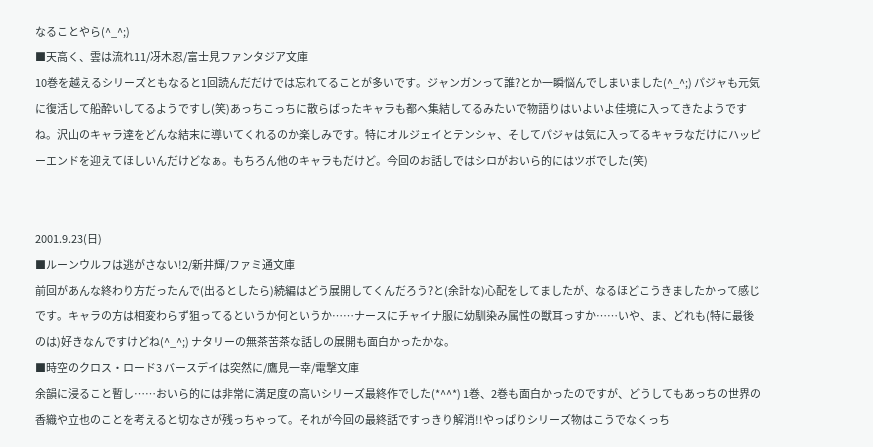なることやら(^_^;)
■天高く、雲は流れ11/冴木忍/富士見ファンタジア文庫
10巻を越えるシリーズともなると1回読んだだけでは忘れてることが多いです。ジャンガンって誰?とか一瞬悩んでしまいました(^_^;) パジャも元気に復活して船酔いしてるようですし(笑)あっちこっちに散らばったキャラも都へ集結してるみたいで物語りはいよいよ佳境に入ってきたようですね。沢山のキャラ達をどんな結末に導いてくれるのか楽しみです。特にオルジェイとテンシャ、そしてパジャは気に入ってるキャラなだけにハッピーエンドを迎えてほしいんだけどなぁ。もちろん他のキャラもだけど。今回のお話しではシロがおいら的にはツボでした(笑)


2001.9.23(日)
■ルーンウルフは逃がさない!2/新井輝/ファミ通文庫
前回があんな終わり方だったんで(出るとしたら)続編はどう展開してくんだろう?と(余計な)心配をしてましたが、なるほどこうきましたかって感じです。キャラの方は相変わらず狙ってるというか何というか……ナースにチャイナ服に幼馴染み属性の獣耳っすか……いや、ま、どれも(特に最後のは)好きなんですけどね(^_^;) ナタリーの無茶苦茶な話しの展開も面白かったかな。
■時空のクロス・ロード3 バースデイは突然に/鷹見一幸/電撃文庫
余韻に浸ること暫し……おいら的には非常に満足度の高いシリーズ最終作でした(*^^*) 1巻、2巻も面白かったのですが、どうしてもあっちの世界の香織や立也のことを考えると切なさが残っちゃって。それが今回の最終話ですっきり解消!!やっぱりシリーズ物はこうでなくっち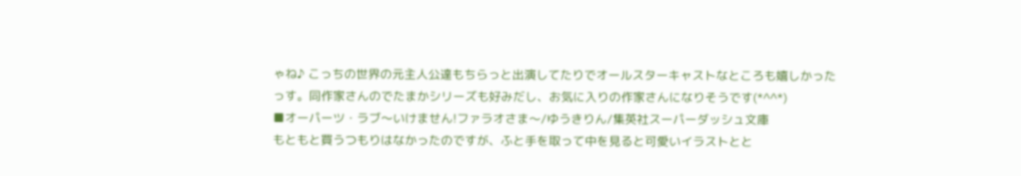ゃね♪ こっちの世界の元主人公達もちらっと出演してたりでオールスターキャストなところも嬉しかったっす。同作家さんのでたまかシリーズも好みだし、お気に入りの作家さんになりそうです(*^^*)
■オーパーツ・ラブ〜いけません!ファラオさま〜/ゆうきりん/集英社スーパーダッシュ文庫
もともと買うつもりはなかったのですが、ふと手を取って中を見ると可愛いイラストとと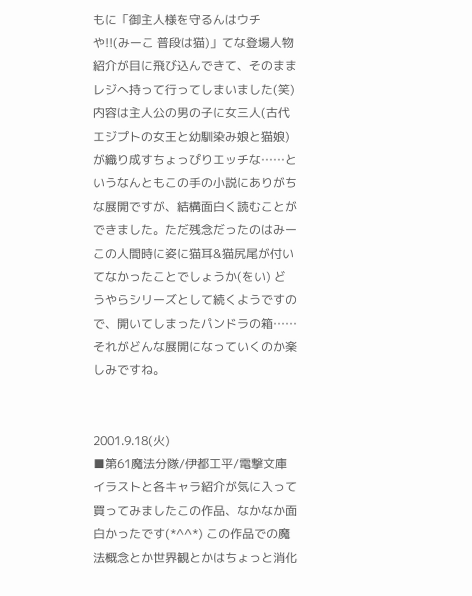もに「御主人様を守るんはウチや!!(みーこ 普段は猫)」てな登場人物紹介が目に飛び込んできて、そのままレジへ持って行ってしまいました(笑) 内容は主人公の男の子に女三人(古代エジプトの女王と幼馴染み娘と猫娘)が織り成すちょっぴりエッチな……というなんともこの手の小説にありがちな展開ですが、結構面白く読むことができました。ただ残念だったのはみーこの人間時に姿に猫耳&猫尻尾が付いてなかったことでしょうか(をい) どうやらシリーズとして続くようですので、開いてしまったパンドラの箱……それがどんな展開になっていくのか楽しみですね。


2001.9.18(火)
■第61魔法分隊/伊都工平/電撃文庫
イラストと各キャラ紹介が気に入って買ってみましたこの作品、なかなか面白かったです(*^^*) この作品での魔法概念とか世界観とかはちょっと消化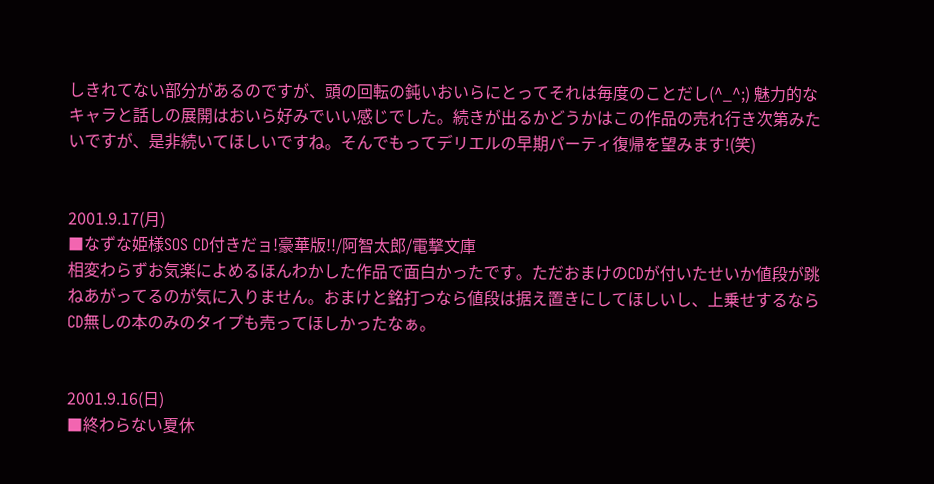しきれてない部分があるのですが、頭の回転の鈍いおいらにとってそれは毎度のことだし(^_^;) 魅力的なキャラと話しの展開はおいら好みでいい感じでした。続きが出るかどうかはこの作品の売れ行き次第みたいですが、是非続いてほしいですね。そんでもってデリエルの早期パーティ復帰を望みます!(笑)


2001.9.17(月)
■なずな姫様SOS CD付きだョ!豪華版!!/阿智太郎/電撃文庫
相変わらずお気楽によめるほんわかした作品で面白かったです。ただおまけのCDが付いたせいか値段が跳ねあがってるのが気に入りません。おまけと銘打つなら値段は据え置きにしてほしいし、上乗せするならCD無しの本のみのタイプも売ってほしかったなぁ。


2001.9.16(日)
■終わらない夏休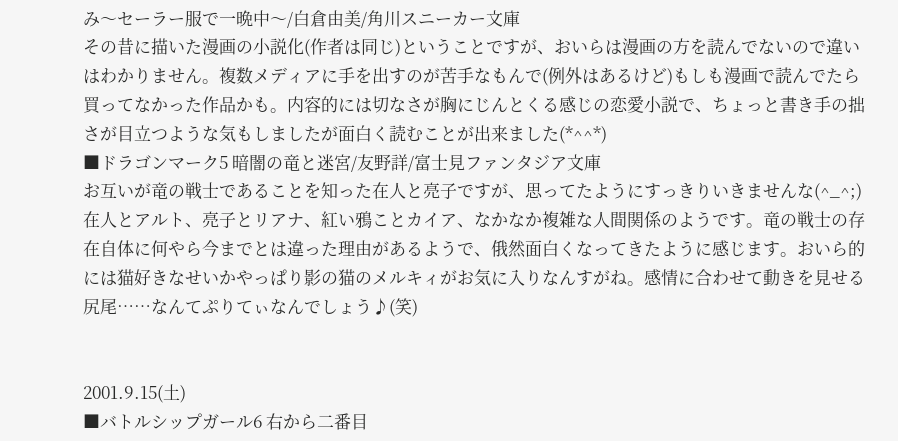み〜セーラー服で一晩中〜/白倉由美/角川スニーカー文庫
その昔に描いた漫画の小説化(作者は同じ)ということですが、おいらは漫画の方を読んでないので違いはわかりません。複数メディアに手を出すのが苦手なもんで(例外はあるけど)もしも漫画で読んでたら買ってなかった作品かも。内容的には切なさが胸にじんとくる感じの恋愛小説で、ちょっと書き手の拙さが目立つような気もしましたが面白く読むことが出来ました(*^^*)
■ドラゴンマーク5 暗闇の竜と迷宮/友野詳/富士見ファンタジア文庫
お互いが竜の戦士であることを知った在人と亮子ですが、思ってたようにすっきりいきませんな(^_^;) 在人とアルト、亮子とリアナ、紅い鴉ことカイア、なかなか複雑な人間関係のようです。竜の戦士の存在自体に何やら今までとは違った理由があるようで、俄然面白くなってきたように感じます。おいら的には猫好きなせいかやっぱり影の猫のメルキィがお気に入りなんすがね。感情に合わせて動きを見せる尻尾……なんてぷりてぃなんでしょう♪(笑)


2001.9.15(土)
■バトルシップガール6 右から二番目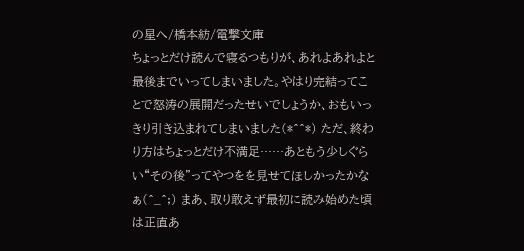の星へ/橋本紡/電撃文庫
ちょっとだけ読んで寝るつもりが、あれよあれよと最後までいってしまいました。やはり完結ってことで怒涛の展開だったせいでしょうか、おもいっきり引き込まれてしまいました(*^^*) ただ、終わり方はちょっとだけ不満足……あともう少しぐらい“その後”ってやつをを見せてほしかったかなぁ(^_^;) まあ、取り敢えず最初に読み始めた頃は正直あ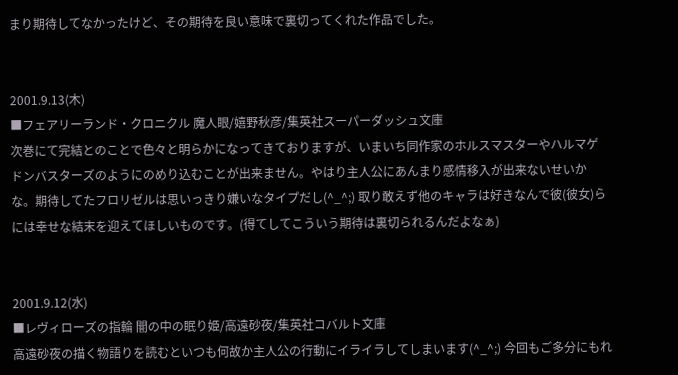まり期待してなかったけど、その期待を良い意味で裏切ってくれた作品でした。


2001.9.13(木)
■フェアリーランド・クロニクル 魔人眼/嬉野秋彦/集英社スーパーダッシュ文庫
次巻にて完結とのことで色々と明らかになってきておりますが、いまいち同作家のホルスマスターやハルマゲドンバスターズのようにのめり込むことが出来ません。やはり主人公にあんまり感情移入が出来ないせいかな。期待してたフロリゼルは思いっきり嫌いなタイプだし(^_^;) 取り敢えず他のキャラは好きなんで彼(彼女)らには幸せな結末を迎えてほしいものです。(得てしてこういう期待は裏切られるんだよなぁ)


2001.9.12(水)
■レヴィローズの指輪 闇の中の眠り姫/高遠砂夜/集英社コバルト文庫
高遠砂夜の描く物語りを読むといつも何故か主人公の行動にイライラしてしまいます(^_^;) 今回もご多分にもれ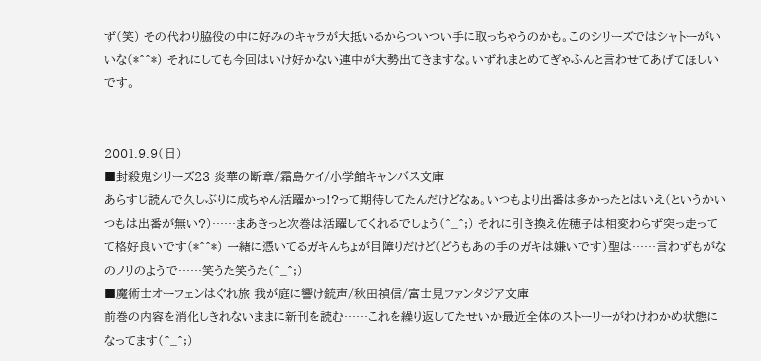ず(笑) その代わり脇役の中に好みのキャラが大抵いるからついつい手に取っちゃうのかも。このシリーズではシャトーがいいな(*^^*) それにしても今回はいけ好かない連中が大勢出てきますな。いずれまとめてぎゃふんと言わせてあげてほしいです。


2001.9.9(日)
■封殺鬼シリーズ23 炎華の断章/霜島ケイ/小学館キャンバス文庫
あらすじ読んで久しぶりに成ちゃん活躍かっ!?って期待してたんだけどなぁ。いつもより出番は多かったとはいえ(というかいつもは出番が無い?)……まあきっと次巻は活躍してくれるでしょう(^_^;) それに引き換え佐穂子は相変わらず突っ走ってて格好良いです(*^^*) 一緒に憑いてるガキんちょが目障りだけど(どうもあの手のガキは嫌いです)聖は……言わずもがなのノリのようで……笑うた笑うた(^_^;)
■魔術士オーフェンはぐれ旅 我が庭に響け銃声/秋田禎信/富士見ファンタジア文庫
前巻の内容を消化しきれないままに新刊を読む……これを繰り返してたせいか最近全体のストーリーがわけわかめ状態になってます(^_^;)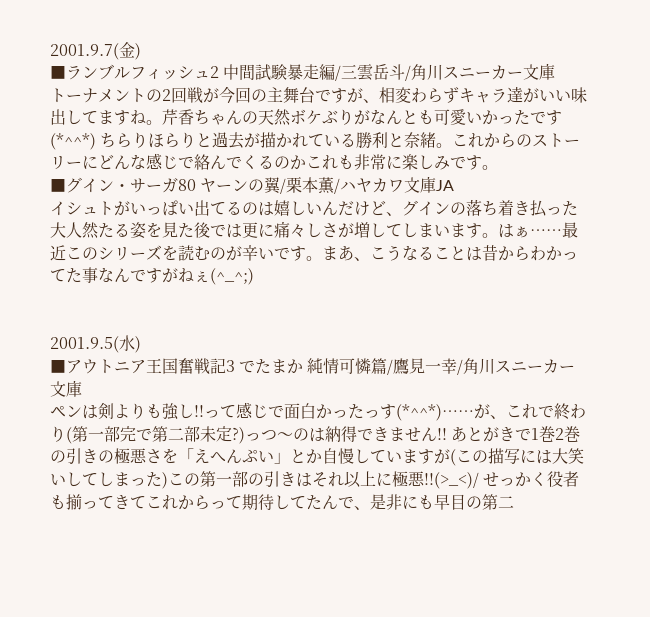2001.9.7(金)
■ランブルフィッシュ2 中間試験暴走編/三雲岳斗/角川スニーカー文庫
トーナメントの2回戦が今回の主舞台ですが、相変わらずキャラ達がいい味出してますね。芹香ちゃんの天然ボケぶりがなんとも可愛いかったです(*^^*) ちらりほらりと過去が描かれている勝利と奈緒。これからのストーリーにどんな感じで絡んでくるのかこれも非常に楽しみです。
■グイン・サーガ80 ヤーンの翼/栗本薫/ハヤカワ文庫JA
イシュトがいっぱい出てるのは嬉しいんだけど、グインの落ち着き払った大人然たる姿を見た後では更に痛々しさが増してしまいます。はぁ……最近このシリーズを読むのが辛いです。まあ、こうなることは昔からわかってた事なんですがねぇ(^_^;)


2001.9.5(水)
■アウトニア王国奮戦記3 でたまか 純情可憐篇/鷹見一幸/角川スニーカー文庫
ペンは剣よりも強し!!って感じで面白かったっす(*^^*)……が、これで終わり(第一部完で第二部未定?)っつ〜のは納得できません!! あとがきで1巻2巻の引きの極悪さを「えへんぷい」とか自慢していますが(この描写には大笑いしてしまった)この第一部の引きはそれ以上に極悪!!(>_<)/ せっかく役者も揃ってきてこれからって期待してたんで、是非にも早目の第二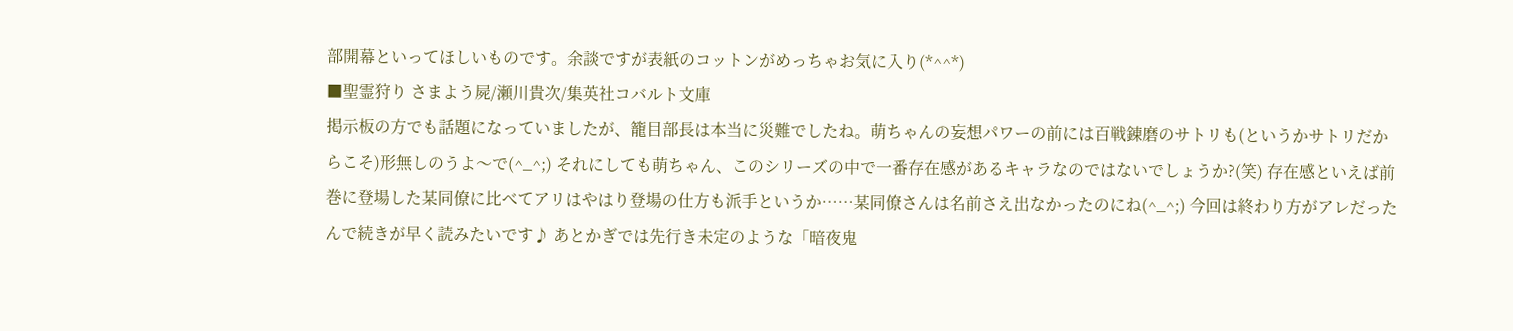部開幕といってほしいものです。余談ですが表紙のコットンがめっちゃお気に入り(*^^*)
■聖霊狩り さまよう屍/瀬川貴次/集英社コバルト文庫
掲示板の方でも話題になっていましたが、籠目部長は本当に災難でしたね。萌ちゃんの妄想パワーの前には百戦錬磨のサトリも(というかサトリだからこそ)形無しのうよ〜で(^_^;) それにしても萌ちゃん、このシリーズの中で一番存在感があるキャラなのではないでしょうか?(笑) 存在感といえば前巻に登場した某同僚に比べてアリはやはり登場の仕方も派手というか……某同僚さんは名前さえ出なかったのにね(^_^;) 今回は終わり方がアレだったんで続きが早く読みたいです♪ あとかぎでは先行き未定のような「暗夜鬼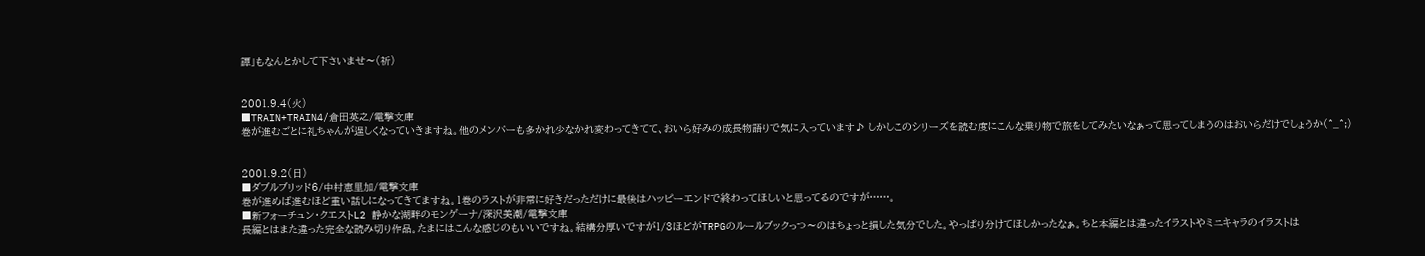譚」もなんとかして下さいませ〜(祈)


2001.9.4(火)
■TRAIN+TRAIN4/倉田英之/電撃文庫
巻が進むごとに礼ちゃんが逞しくなっていきますね。他のメンバーも多かれ少なかれ変わってきてて、おいら好みの成長物語りで気に入っています♪ しかしこのシリーズを読む度にこんな乗り物で旅をしてみたいなぁって思ってしまうのはおいらだけでしょうか(^_^;)


2001.9.2(日)
■ダブルブリッド6/中村恵里加/電撃文庫
巻が進めば進むほど重い話しになってきてますね。1巻のラストが非常に好きだっただけに最後はハッピーエンドで終わってほしいと思ってるのですが……。
■新フォーチュン・クエストL2 静かな湖畔のモンゲーナ/深沢美潮/電撃文庫
長編とはまた違った完全な読み切り作品。たまにはこんな感じのもいいですね。結構分厚いですが1/3ほどがTRPGのルールブックっつ〜のはちょっと損した気分でした。やっぱり分けてほしかったなぁ。ちと本編とは違ったイラストやミニキャラのイラストは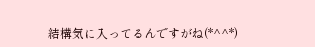結構気に入ってるんですがね(*^^*)